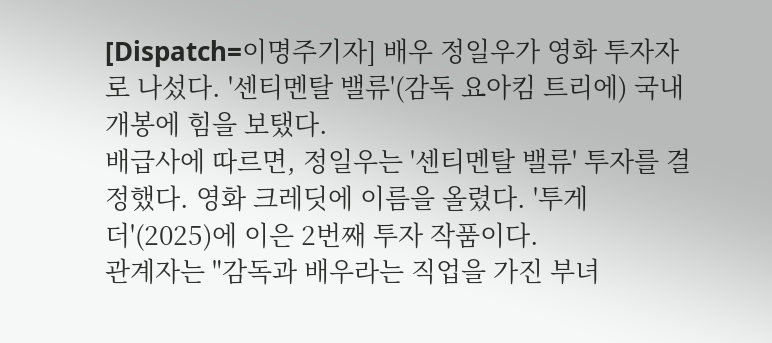[Dispatch=이명주기자] 배우 정일우가 영화 투자자로 나섰다. '센티멘탈 밸류'(감독 요아킴 트리에) 국내 개봉에 힘을 보탰다.
배급사에 따르면, 정일우는 '센티멘탈 밸류' 투자를 결정했다. 영화 크레딧에 이름을 올렸다. '투게더'(2025)에 이은 2번째 투자 작품이다.
관계자는 "감독과 배우라는 직업을 가진 부녀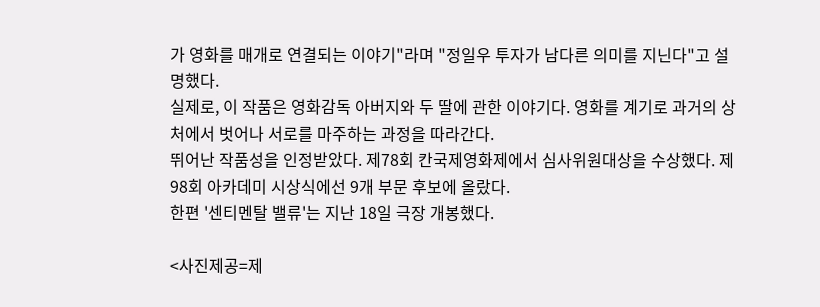가 영화를 매개로 연결되는 이야기"라며 "정일우 투자가 남다른 의미를 지닌다"고 설명했다.
실제로, 이 작품은 영화감독 아버지와 두 딸에 관한 이야기다. 영화를 계기로 과거의 상처에서 벗어나 서로를 마주하는 과정을 따라간다.
뛰어난 작품성을 인정받았다. 제78회 칸국제영화제에서 심사위원대상을 수상했다. 제98회 아카데미 시상식에선 9개 부문 후보에 올랐다.
한편 '센티멘탈 밸류'는 지난 18일 극장 개봉했다.

<사진제공=제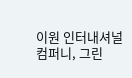이원 인터내셔널 컴퍼니, 그린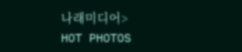나래미디어>
HOT PHOTOS